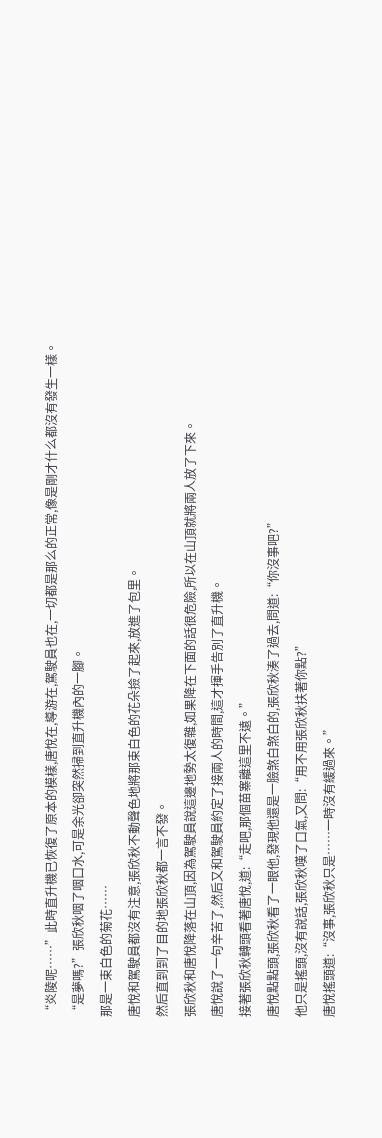“炎陵呢……”此時直升機已恢復了原本的模樣,唐悅在,導游在,駕駛員也在,一切都是那么的正常,像是剛才什么都沒有發生一樣。
“是夢嗎?”張欣秋咽了咽口水,可是余光卻突然掃到直升機內的一腳。
那是一束白色的菊花……
唐悅和駕駛員都沒有注意,張欣秋不動聲色地將那束白色的花朵撿了起來,放進了包里。
然后直到到了目的地張欣秋都一言不發。
張欣秋和唐悅降落在山頂,因為駕駛員說這邊地勢太復雜,如果降在下面的話很危險,所以在山頂就將兩人放了下來。
唐悅說了一句辛苦了,然后又和駕駛員約定了接兩人的時間,這才揮手告別了直升機。
接著張欣秋轉頭看著唐悅,道:“走吧,那個苗寨離這里不遠。”
唐悅點點頭,張欣秋看了一眼他,發現他還是一臉煞白煞白的,張欣秋湊了過去,問道:“你沒事吧?”
他只是搖頭,沒有說話,張欣秋嘆了口氣,又問:“用不用張欣秋扶著你點?”
唐悅搖頭道:“沒事,張欣秋只是……一時沒有緩過來。”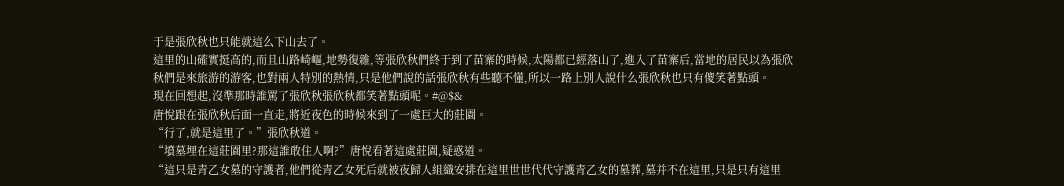于是張欣秋也只能就這么下山去了。
這里的山確實挺高的,而且山路崎嶇,地勢復雜,等張欣秋們終于到了苗寨的時候,太陽都已經落山了,進入了苗寨后,當地的居民以為張欣秋們是來旅游的游客,也對兩人特別的熱情,只是他們說的話張欣秋有些聽不懂,所以一路上別人說什么張欣秋也只有傻笑著點頭。
現在回想起,沒準那時誰罵了張欣秋張欣秋都笑著點頭呢。#@$&
唐悅跟在張欣秋后面一直走,將近夜色的時候來到了一處巨大的莊園。
“行了,就是這里了。”張欣秋道。
“墳墓埋在這莊園里?那這誰敢住人啊?”唐悅看著這處莊園,疑惑道。
“這只是青乙女墓的守護者,他們從青乙女死后就被夜歸人組織安排在這里世世代代守護青乙女的墓葬,墓并不在這里,只是只有這里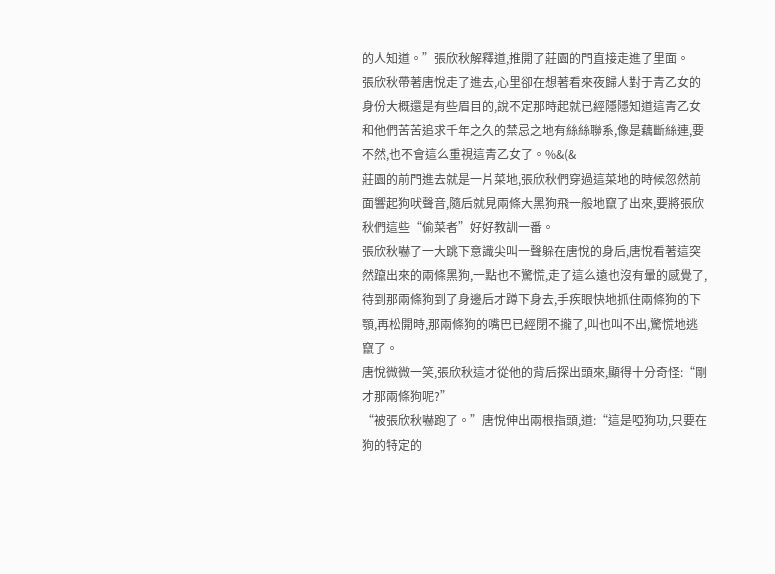的人知道。”張欣秋解釋道,推開了莊園的門直接走進了里面。
張欣秋帶著唐悅走了進去,心里卻在想著看來夜歸人對于青乙女的身份大概還是有些眉目的,說不定那時起就已經隱隱知道這青乙女和他們苦苦追求千年之久的禁忌之地有絲絲聯系,像是藕斷絲連,要不然,也不會這么重視這青乙女了。%&(&
莊園的前門進去就是一片菜地,張欣秋們穿過這菜地的時候忽然前面響起狗吠聲音,隨后就見兩條大黑狗飛一般地竄了出來,要將張欣秋們這些“偷菜者”好好教訓一番。
張欣秋嚇了一大跳下意識尖叫一聲躲在唐悅的身后,唐悅看著這突然躥出來的兩條黑狗,一點也不驚慌,走了這么遠也沒有暈的感覺了,待到那兩條狗到了身邊后才蹲下身去,手疾眼快地抓住兩條狗的下顎,再松開時,那兩條狗的嘴巴已經閉不攏了,叫也叫不出,驚慌地逃竄了。
唐悅微微一笑,張欣秋這才從他的背后探出頭來,顯得十分奇怪:“剛才那兩條狗呢?”
“被張欣秋嚇跑了。”唐悅伸出兩根指頭,道:“這是啞狗功,只要在狗的特定的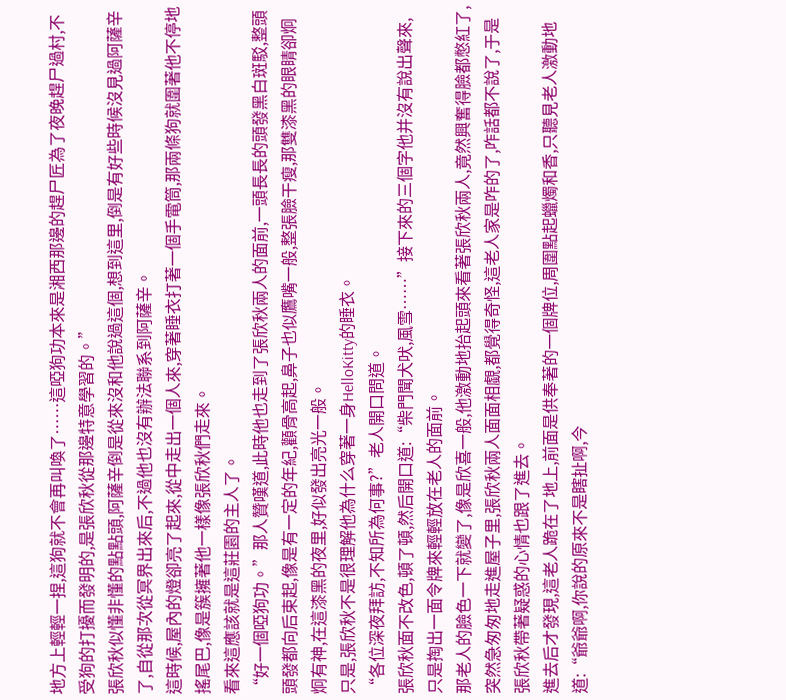地方上輕輕一捏,這狗就不會再叫喚了……這啞狗功本來是湘西那邊的趕尸匠為了夜晚趕尸過村,不受狗的打擾而發明的,是張欣秋從那邊特意學習的。”
張欣秋似懂非懂的點點頭,阿薩辛倒是從來沒和他說過這個,想到這里,倒是有好些時候沒見過阿薩辛了,自從那次從冥界出來后,不過他也沒有辦法聯系到阿薩辛。
這時候,屋內的燈卻亮了起來,從中走出一個人來,穿著睡衣打著一個手電筒,那兩條狗就圍著他不停地搖尾巴,像是簇擁著他一樣像張欣秋們走來。
看來這應該就是這莊園的主人了。
“好一個啞狗功。”那人贊嘆道,此時他也走到了張欣秋兩人的面前,一頭長長的頭發黑白斑駁,整頭頭發都向后束起,像是有一定的年紀,顴骨高起,鼻子也似鷹嘴一般,整張臉干瘦,那雙漆黑的眼睛卻炯炯有神,在這漆黑的夜里,好似發出亮光一般。
只是,張欣秋不是很理解他為什么穿著一身HelloKitty的睡衣。
“各位深夜拜訪,不知所為何事?”老人開口問道。
張欣秋面不改色,頓了頓,然后開口道:“柴門聞犬吠,風雪……”接下來的三個字他并沒有說出聲來,只是掏出一面令牌來輕輕放在老人的面前。
那老人的臉色一下就變了,像是欣喜一般,他激動地抬起頭來看著張欣秋兩人,竟然興奮得臉都憋紅了,突然急匆匆地走進屋子里,張欣秋兩人面面相覷,都覺得奇怪,這老人家是咋的了,咋話都不說了,于是張欣秋帶著疑惑的心情也跟了進去。
進去后才發現,這老人跪在了地上,前面是供奉著的一個牌位,周圍點起蠟燭和香,只聽見老人激動地道:“爺爺啊,你說的原來不是瞎扯啊,今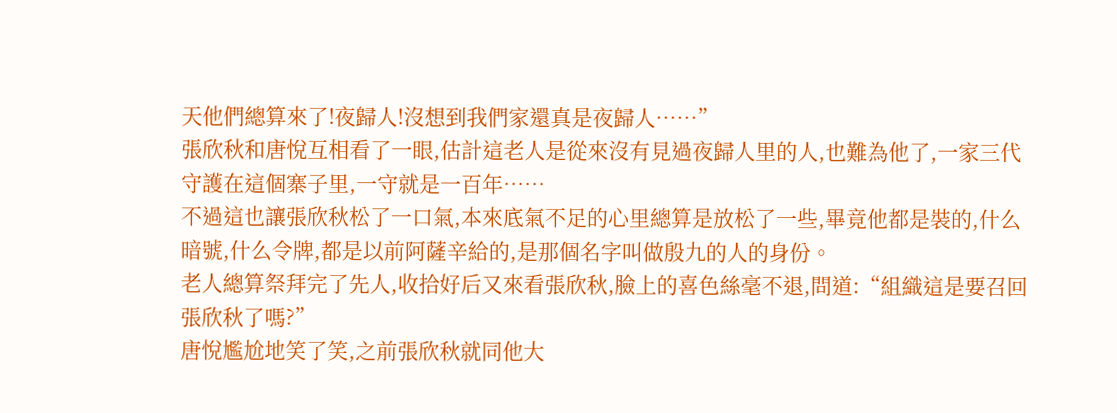天他們總算來了!夜歸人!沒想到我們家還真是夜歸人……”
張欣秋和唐悅互相看了一眼,估計這老人是從來沒有見過夜歸人里的人,也難為他了,一家三代守護在這個寨子里,一守就是一百年……
不過這也讓張欣秋松了一口氣,本來底氣不足的心里總算是放松了一些,畢竟他都是裝的,什么暗號,什么令牌,都是以前阿薩辛給的,是那個名字叫做殷九的人的身份。
老人總算祭拜完了先人,收拾好后又來看張欣秋,臉上的喜色絲毫不退,問道:“組織這是要召回張欣秋了嗎?”
唐悅尷尬地笑了笑,之前張欣秋就同他大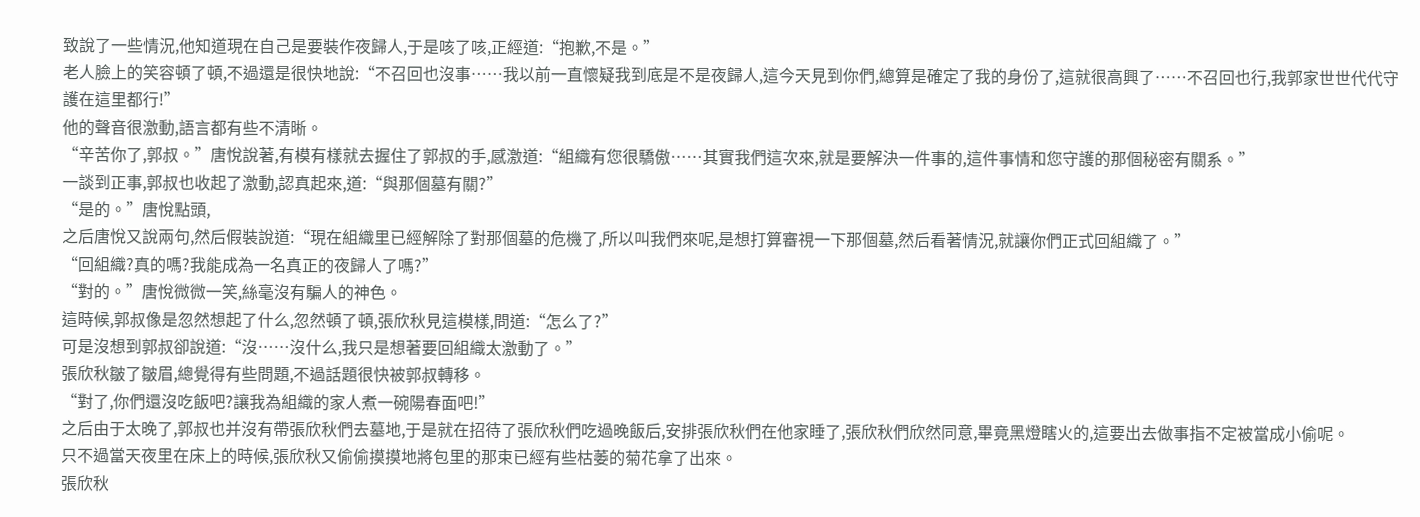致說了一些情況,他知道現在自己是要裝作夜歸人,于是咳了咳,正經道:“抱歉,不是。”
老人臉上的笑容頓了頓,不過還是很快地說:“不召回也沒事……我以前一直懷疑我到底是不是夜歸人,這今天見到你們,總算是確定了我的身份了,這就很高興了……不召回也行,我郭家世世代代守護在這里都行!”
他的聲音很激動,語言都有些不清晰。
“辛苦你了,郭叔。”唐悅說著,有模有樣就去握住了郭叔的手,感激道:“組織有您很驕傲……其實我們這次來,就是要解決一件事的,這件事情和您守護的那個秘密有關系。”
一談到正事,郭叔也收起了激動,認真起來,道:“與那個墓有關?”
“是的。”唐悅點頭,
之后唐悅又說兩句,然后假裝說道:“現在組織里已經解除了對那個墓的危機了,所以叫我們來呢,是想打算審視一下那個墓,然后看著情況,就讓你們正式回組織了。”
“回組織?真的嗎?我能成為一名真正的夜歸人了嗎?”
“對的。”唐悅微微一笑,絲毫沒有騙人的神色。
這時候,郭叔像是忽然想起了什么,忽然頓了頓,張欣秋見這模樣,問道:“怎么了?”
可是沒想到郭叔卻說道:“沒……沒什么,我只是想著要回組織太激動了。”
張欣秋皺了皺眉,總覺得有些問題,不過話題很快被郭叔轉移。
“對了,你們還沒吃飯吧?讓我為組織的家人煮一碗陽春面吧!”
之后由于太晚了,郭叔也并沒有帶張欣秋們去墓地,于是就在招待了張欣秋們吃過晚飯后,安排張欣秋們在他家睡了,張欣秋們欣然同意,畢竟黑燈瞎火的,這要出去做事指不定被當成小偷呢。
只不過當天夜里在床上的時候,張欣秋又偷偷摸摸地將包里的那束已經有些枯萎的菊花拿了出來。
張欣秋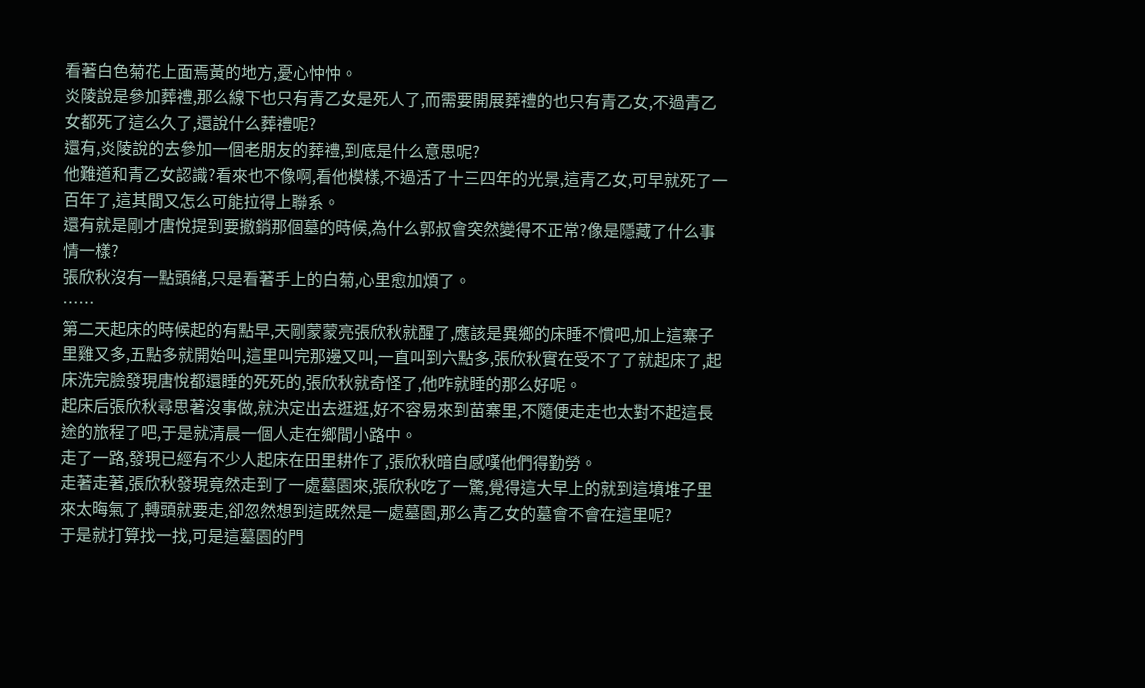看著白色菊花上面焉黃的地方,憂心忡忡。
炎陵說是參加葬禮,那么線下也只有青乙女是死人了,而需要開展葬禮的也只有青乙女,不過青乙女都死了這么久了,還說什么葬禮呢?
還有,炎陵說的去參加一個老朋友的葬禮,到底是什么意思呢?
他難道和青乙女認識?看來也不像啊,看他模樣,不過活了十三四年的光景,這青乙女,可早就死了一百年了,這其間又怎么可能拉得上聯系。
還有就是剛才唐悅提到要撤銷那個墓的時候,為什么郭叔會突然變得不正常?像是隱藏了什么事情一樣?
張欣秋沒有一點頭緒,只是看著手上的白菊,心里愈加煩了。
……
第二天起床的時候起的有點早,天剛蒙蒙亮張欣秋就醒了,應該是異鄉的床睡不慣吧,加上這寨子里雞又多,五點多就開始叫,這里叫完那邊又叫,一直叫到六點多,張欣秋實在受不了了就起床了,起床洗完臉發現唐悅都還睡的死死的,張欣秋就奇怪了,他咋就睡的那么好呢。
起床后張欣秋尋思著沒事做,就決定出去逛逛,好不容易來到苗寨里,不隨便走走也太對不起這長途的旅程了吧,于是就清晨一個人走在鄉間小路中。
走了一路,發現已經有不少人起床在田里耕作了,張欣秋暗自感嘆他們得勤勞。
走著走著,張欣秋發現竟然走到了一處墓園來,張欣秋吃了一驚,覺得這大早上的就到這墳堆子里來太晦氣了,轉頭就要走,卻忽然想到這既然是一處墓園,那么青乙女的墓會不會在這里呢?
于是就打算找一找,可是這墓園的門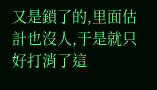又是鎖了的,里面估計也沒人,于是就只好打消了這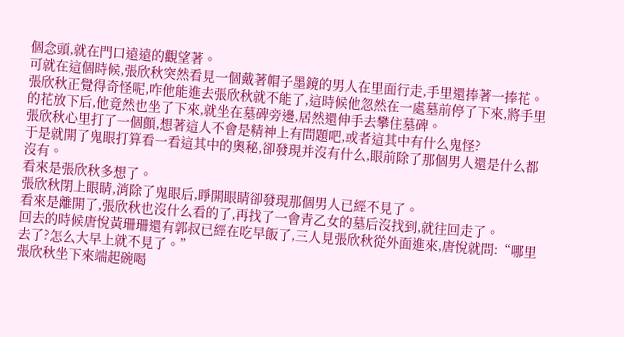個念頭,就在門口遠遠的觀望著。
可就在這個時候,張欣秋突然看見一個戴著帽子墨鏡的男人在里面行走,手里還捧著一捧花。
張欣秋正覺得奇怪呢,咋他能進去張欣秋就不能了,這時候他忽然在一處墓前停了下來,將手里的花放下后,他竟然也坐了下來,就坐在墓碑旁邊,居然還伸手去攀住墓碑。
張欣秋心里打了一個顫,想著這人不會是精神上有問題吧,或者這其中有什么鬼怪?
于是就開了鬼眼打算看一看這其中的奧秘,卻發現并沒有什么,眼前除了那個男人還是什么都沒有。
看來是張欣秋多想了。
張欣秋閉上眼睛,消除了鬼眼后,睜開眼睛卻發現那個男人已經不見了。
看來是離開了,張欣秋也沒什么看的了,再找了一會青乙女的墓后沒找到,就往回走了。
回去的時候唐悅黃珊珊還有郭叔已經在吃早飯了,三人見張欣秋從外面進來,唐悅就問:“哪里去了?怎么大早上就不見了。”
張欣秋坐下來端起碗喝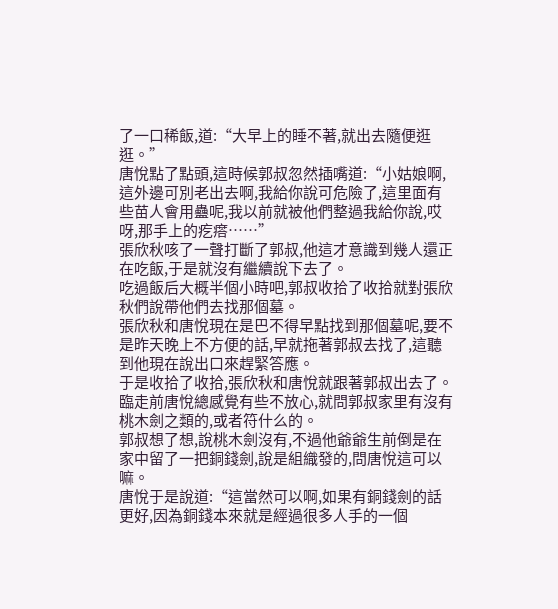了一口稀飯,道:“大早上的睡不著,就出去隨便逛逛。”
唐悅點了點頭,這時候郭叔忽然插嘴道:“小姑娘啊,這外邊可別老出去啊,我給你說可危險了,這里面有些苗人會用蠱呢,我以前就被他們整過我給你說,哎呀,那手上的疙瘩……”
張欣秋咳了一聲打斷了郭叔,他這才意識到幾人還正在吃飯,于是就沒有繼續說下去了。
吃過飯后大概半個小時吧,郭叔收拾了收拾就對張欣秋們說帶他們去找那個墓。
張欣秋和唐悅現在是巴不得早點找到那個墓呢,要不是昨天晚上不方便的話,早就拖著郭叔去找了,這聽到他現在說出口來趕緊答應。
于是收拾了收拾,張欣秋和唐悅就跟著郭叔出去了。
臨走前唐悅總感覺有些不放心,就問郭叔家里有沒有桃木劍之類的,或者符什么的。
郭叔想了想,說桃木劍沒有,不過他爺爺生前倒是在家中留了一把銅錢劍,說是組織發的,問唐悅這可以嘛。
唐悅于是說道:“這當然可以啊,如果有銅錢劍的話更好,因為銅錢本來就是經過很多人手的一個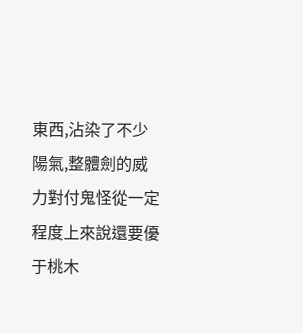東西,沾染了不少陽氣,整體劍的威力對付鬼怪從一定程度上來說還要優于桃木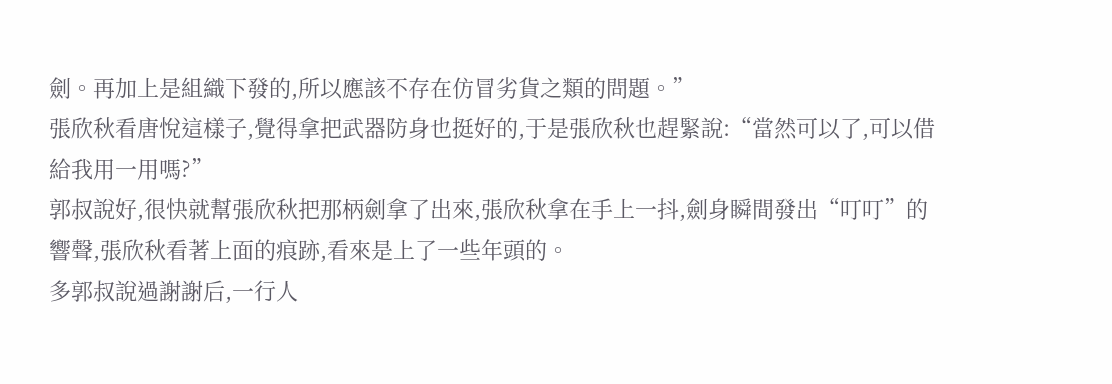劍。再加上是組織下發的,所以應該不存在仿冒劣貨之類的問題。”
張欣秋看唐悅這樣子,覺得拿把武器防身也挺好的,于是張欣秋也趕緊說:“當然可以了,可以借給我用一用嗎?”
郭叔說好,很快就幫張欣秋把那柄劍拿了出來,張欣秋拿在手上一抖,劍身瞬間發出“叮叮”的響聲,張欣秋看著上面的痕跡,看來是上了一些年頭的。
多郭叔說過謝謝后,一行人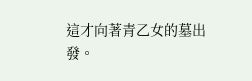這才向著青乙女的墓出發。